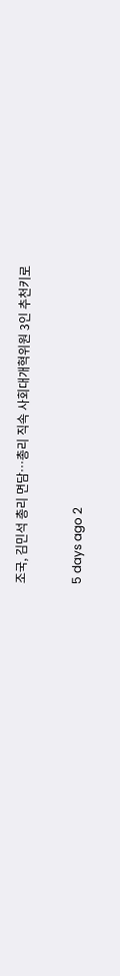조국, 김민석 총리 면담…총리 직속 사회대개혁위원 3인 추천키로

5 days ago 2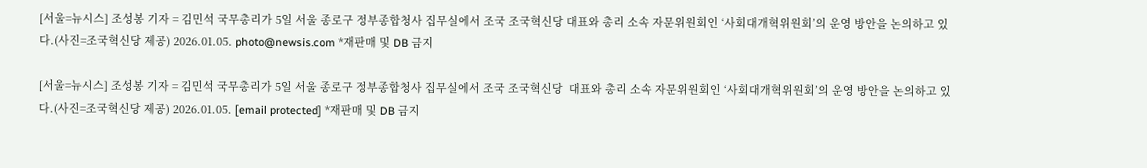[서울=뉴시스] 조성봉 기자 = 김민석 국무총리가 5일 서울 종로구 정부종합청사 집무실에서 조국 조국혁신당 대표와 총리 소속 자문위원회인 ‘사회대개혁위원회’의 운영 방안을 논의하고 있다.(사진=조국혁신당 제공) 2026.01.05. photo@newsis.com *재판매 및 DB 금지

[서울=뉴시스] 조성봉 기자 = 김민석 국무총리가 5일 서울 종로구 정부종합청사 집무실에서 조국 조국혁신당  대표와 총리 소속 자문위원회인 ‘사회대개혁위원회’의 운영 방안을 논의하고 있다.(사진=조국혁신당 제공) 2026.01.05. [email protected] *재판매 및 DB 금지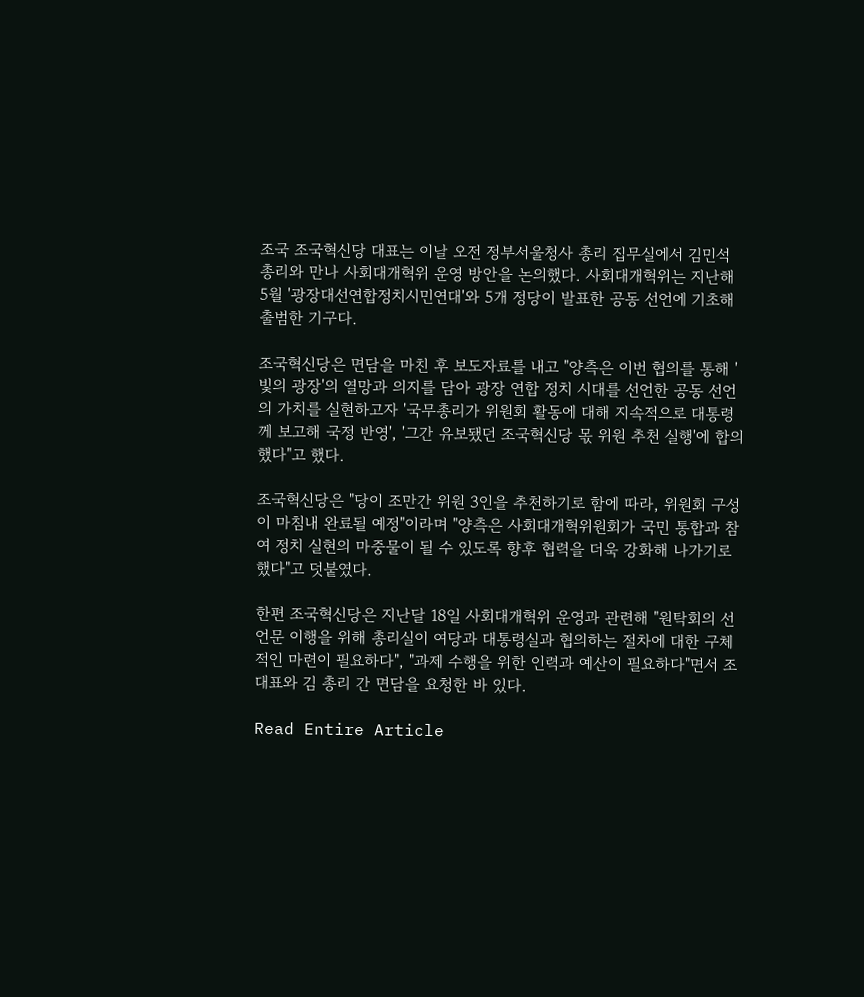조국 조국혁신당 대표는 이날 오전 정부서울청사 총리 집무실에서 김민석 총리와 만나 사회대개혁위 운영 방안을 논의했다. 사회대개혁위는 지난해 5월 '광장대선연합정치시민연대'와 5개 정당이 발표한 공동 선언에 기초해 출범한 기구다.

조국혁신당은 면담을 마친 후 보도자료를 내고 "양측은 이번 협의를 통해 '빛의 광장'의 열망과 의지를 담아 광장 연합 정치 시대를 선언한 공동 선언의 가치를 실현하고자 '국무총리가 위원회 활동에 대해 지속적으로 대통령께 보고해 국정 반영', '그간 유보됐던 조국혁신당 몫 위원 추천 실행'에 합의했다"고 했다.

조국혁신당은 "당이 조만간 위원 3인을 추천하기로 함에 따라, 위원회 구성이 마침내 완료될 예정"이라며 "양측은 사회대개혁위원회가 국민 통합과 참여 정치 실현의 마중물이 될 수 있도록 향후 협력을 더욱 강화해 나가기로 했다"고 덧붙였다.

한편 조국혁신당은 지난달 18일 사회대개혁위 운영과 관련해 "원탁회의 선언문 이행을 위해 총리실이 여당과 대통령실과 협의하는 절차에 대한 구체적인 마련이 필요하다", "과제 수행을 위한 인력과 예산이 필요하다"면서 조 대표와 김 총리 간 면담을 요청한 바 있다.

Read Entire Article